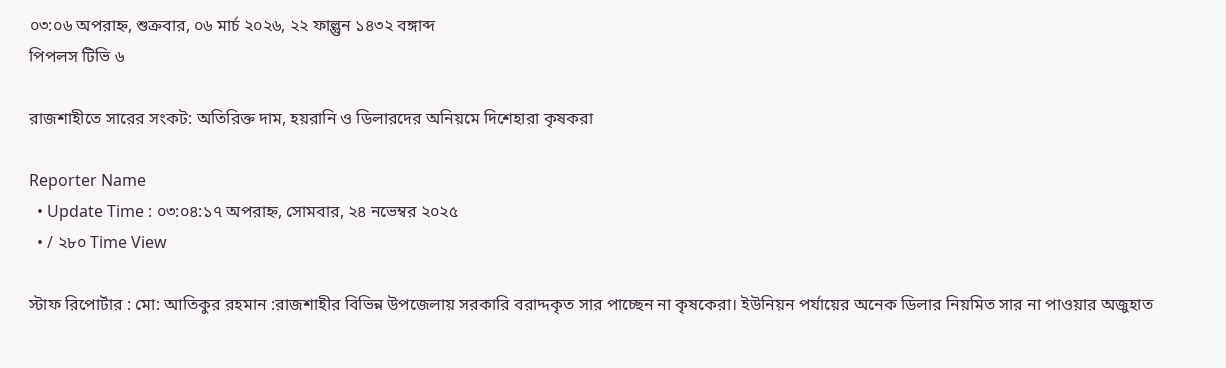০৩:০৬ অপরাহ্ন, শুক্রবার, ০৬ মার্চ ২০২৬, ২২ ফাল্গুন ১৪৩২ বঙ্গাব্দ
পিপলস টিভি ৬

রাজশাহীতে সারের সংকট: অতিরিক্ত দাম, হয়রানি ও ডিলারদের অনিয়মে দিশেহারা কৃষকরা

Reporter Name
  • Update Time : ০৩:০৪:১৭ অপরাহ্ন, সোমবার, ২৪ নভেম্বর ২০২৫
  • / ২৮০ Time View

স্টাফ রিপোর্টার : মো: আতিকুর রহমান :রাজশাহীর বিভিন্ন উপজেলায় সরকারি বরাদ্দকৃত সার পাচ্ছেন না কৃষকেরা। ইউনিয়ন পর্যায়ের অনেক ডিলার নিয়মিত সার না পাওয়ার অজুহাত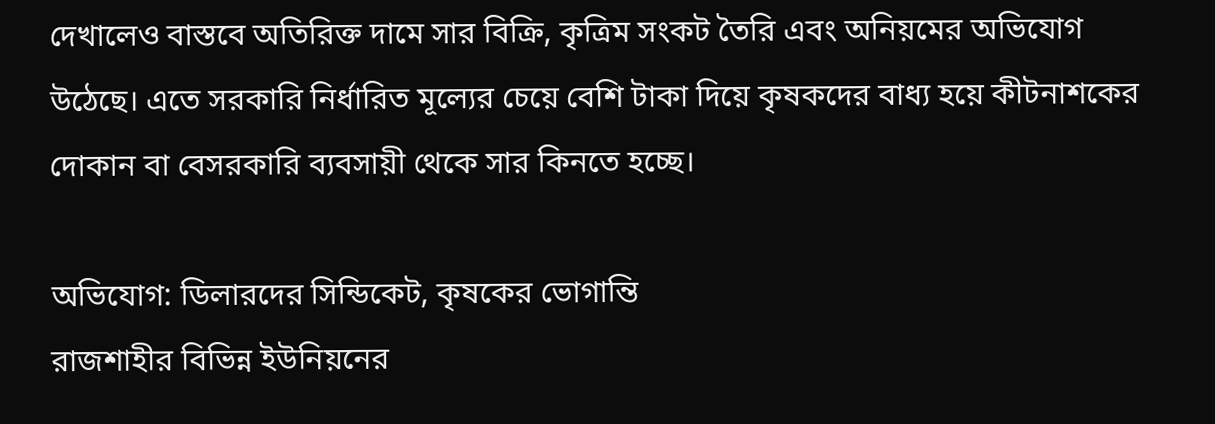দেখালেও বাস্তবে অতিরিক্ত দামে সার বিক্রি, কৃত্রিম সংকট তৈরি এবং অনিয়মের অভিযোগ উঠেছে। এতে সরকারি নির্ধারিত মূল্যের চেয়ে বেশি টাকা দিয়ে কৃষকদের বাধ্য হয়ে কীটনাশকের দোকান বা বেসরকারি ব্যবসায়ী থেকে সার কিনতে হচ্ছে।

অভিযোগ: ডিলারদের সিন্ডিকেট, কৃষকের ভোগান্তি
রাজশাহীর বিভিন্ন ইউনিয়নের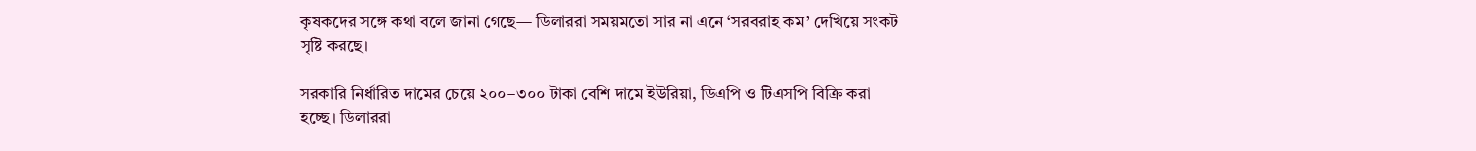কৃষকদের সঙ্গে কথা বলে জানা গেছে— ডিলাররা সময়মতো সার না এনে ‘সরবরাহ কম’ দেখিয়ে সংকট সৃষ্টি করছে।

সরকারি নির্ধারিত দামের চেয়ে ২০০–৩০০ টাকা বেশি দামে ইউরিয়া, ডিএপি ও টিএসপি বিক্রি করা হচ্ছে। ডিলাররা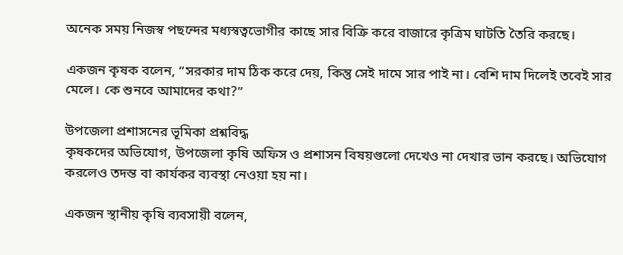অনেক সময় নিজস্ব পছন্দের মধ্যস্বত্বভোগীর কাছে সার বিক্রি করে বাজারে কৃত্রিম ঘাটতি তৈরি করছে।

একজন কৃষক বলেন, “সরকার দাম ঠিক করে দেয়, কিন্তু সেই দামে সার পাই না। বেশি দাম দিলেই তবেই সার মেলে। কে শুনবে আমাদের কথা?”

উপজেলা প্রশাসনের ভূমিকা প্রশ্নবিদ্ধ
কৃষকদের অভিযোগ, উপজেলা কৃষি অফিস ও প্রশাসন বিষয়গুলো দেখেও না দেখার ভান করছে। অভিযোগ করলেও তদন্ত বা কার্যকর ব্যবস্থা নেওয়া হয় না।

একজন স্থানীয় কৃষি ব্যবসায়ী বলেন,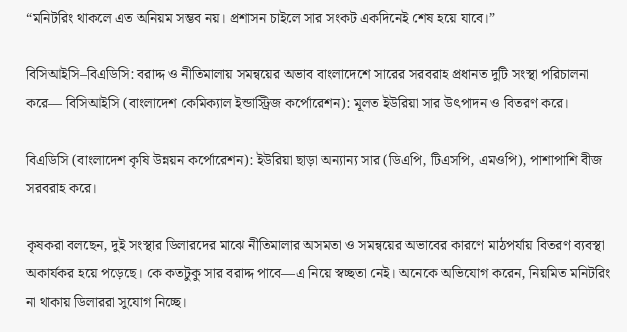“মনিটরিং থাকলে এত অনিয়ম সম্ভব নয়। প্রশাসন চাইলে সার সংকট একদিনেই শেষ হয়ে যাবে।”

বিসিআইসি–বিএডিসি: বরাদ্দ ও নীতিমালায় সমন্বয়ের অভাব বাংলাদেশে সারের সরবরাহ প্রধানত দুটি সংস্থা পরিচালনা করে— বিসিআইসি (বাংলাদেশ কেমিক্যাল ইন্ডাস্ট্রিজ কর্পোরেশন): মূলত ইউরিয়া সার উৎপাদন ও বিতরণ করে।

বিএডিসি (বাংলাদেশ কৃষি উন্নয়ন কর্পোরেশন): ইউরিয়া ছাড়া অন্যান্য সার (ডিএপি, টিএসপি, এমওপি), পাশাপাশি বীজ সরবরাহ করে।

কৃষকরা বলছেন, দুই সংস্থার ডিলারদের মাঝে নীতিমালার অসমতা ও সমন্বয়ের অভাবের কারণে মাঠপর্যায় বিতরণ ব্যবস্থা অকার্যকর হয়ে পড়েছে। কে কতটুকু সার বরাদ্দ পাবে—এ নিয়ে স্বচ্ছতা নেই। অনেকে অভিযোগ করেন, নিয়মিত মনিটরিং না থাকায় ডিলাররা সুযোগ নিচ্ছে।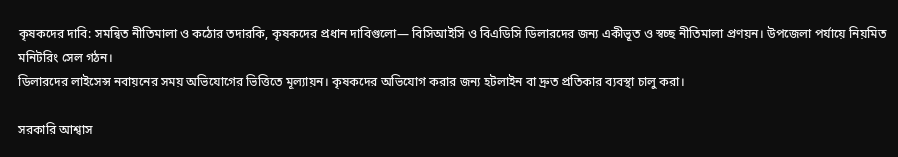কৃষকদের দাবি: সমন্বিত নীতিমালা ও কঠোর তদারকি, কৃষকদের প্রধান দাবিগুলো— বিসিআইসি ও বিএডিসি ডিলারদের জন্য একীভূত ও স্বচ্ছ নীতিমালা প্রণয়ন। উপজেলা পর্যায়ে নিয়মিত মনিটরিং সেল গঠন।
ডিলারদের লাইসেন্স নবায়নের সময় অভিযোগের ভিত্তিতে মূল্যায়ন। কৃষকদের অভিযোগ করার জন্য হটলাইন বা দ্রুত প্রতিকার ব্যবস্থা চালু করা।

সরকারি আশ্বাস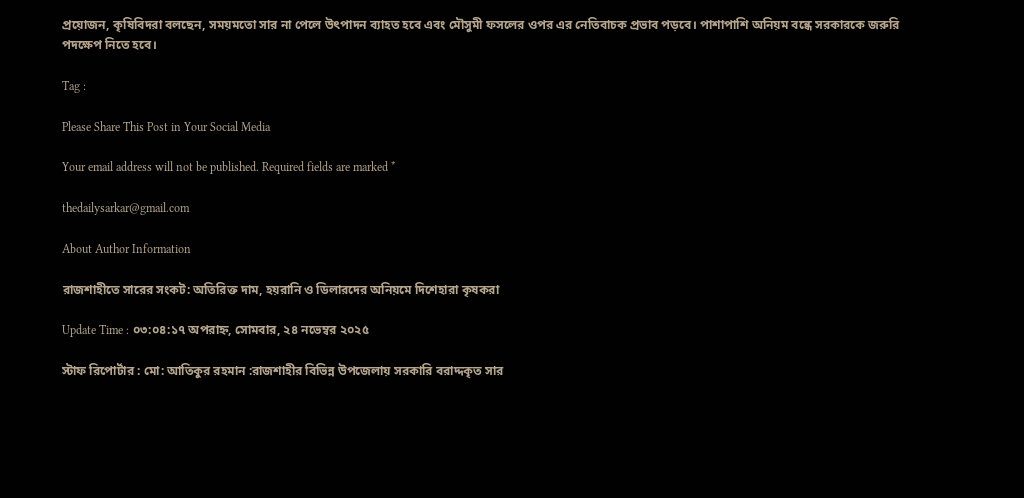প্রয়োজন, কৃষিবিদরা বলছেন, সময়মতো সার না পেলে উৎপাদন ব্যাহত হবে এবং মৌসুমী ফসলের ওপর এর নেতিবাচক প্রভাব পড়বে। পাশাপাশি অনিয়ম বন্ধে সরকারকে জরুরি পদক্ষেপ নিতে হবে।

Tag :

Please Share This Post in Your Social Media

Your email address will not be published. Required fields are marked *

thedailysarkar@gmail.com

About Author Information

রাজশাহীতে সারের সংকট: অতিরিক্ত দাম, হয়রানি ও ডিলারদের অনিয়মে দিশেহারা কৃষকরা

Update Time : ০৩:০৪:১৭ অপরাহ্ন, সোমবার, ২৪ নভেম্বর ২০২৫

স্টাফ রিপোর্টার : মো: আতিকুর রহমান :রাজশাহীর বিভিন্ন উপজেলায় সরকারি বরাদ্দকৃত সার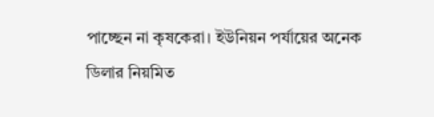পাচ্ছেন না কৃষকেরা। ইউনিয়ন পর্যায়ের অনেক ডিলার নিয়মিত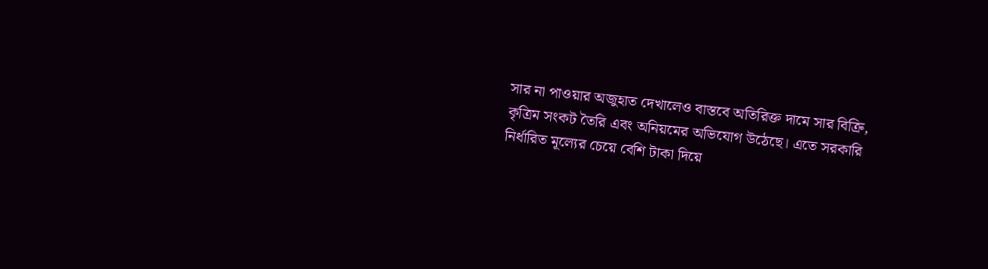সার না পাওয়ার অজুহাত দেখালেও বাস্তবে অতিরিক্ত দামে সার বিক্রি, কৃত্রিম সংকট তৈরি এবং অনিয়মের অভিযোগ উঠেছে। এতে সরকারি নির্ধারিত মূল্যের চেয়ে বেশি টাকা দিয়ে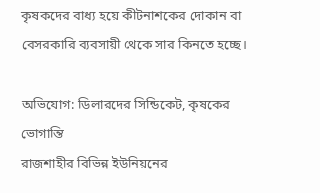কৃষকদের বাধ্য হয়ে কীটনাশকের দোকান বা বেসরকারি ব্যবসায়ী থেকে সার কিনতে হচ্ছে।

অভিযোগ: ডিলারদের সিন্ডিকেট, কৃষকের ভোগান্তি
রাজশাহীর বিভিন্ন ইউনিয়নের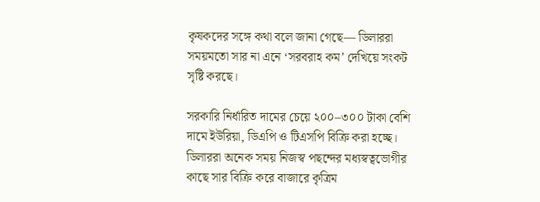কৃষকদের সঙ্গে কথা বলে জানা গেছে— ডিলাররা সময়মতো সার না এনে ‘সরবরাহ কম’ দেখিয়ে সংকট সৃষ্টি করছে।

সরকারি নির্ধারিত দামের চেয়ে ২০০–৩০০ টাকা বেশি দামে ইউরিয়া, ডিএপি ও টিএসপি বিক্রি করা হচ্ছে। ডিলাররা অনেক সময় নিজস্ব পছন্দের মধ্যস্বত্বভোগীর কাছে সার বিক্রি করে বাজারে কৃত্রিম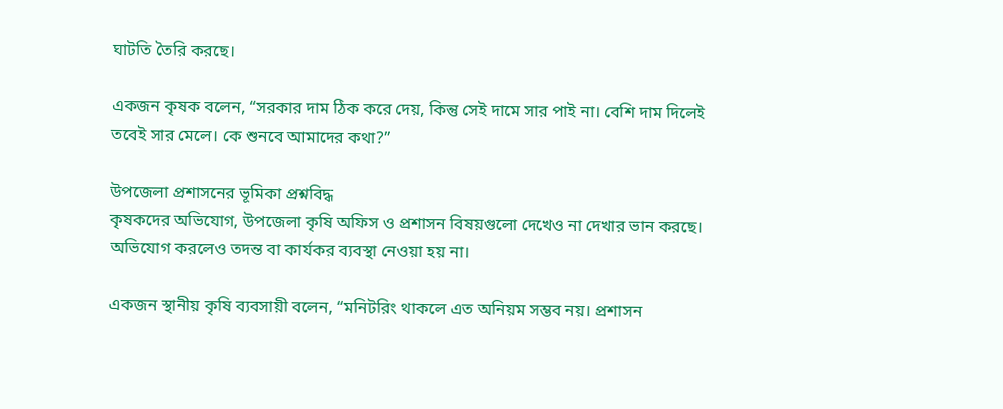ঘাটতি তৈরি করছে।

একজন কৃষক বলেন, “সরকার দাম ঠিক করে দেয়, কিন্তু সেই দামে সার পাই না। বেশি দাম দিলেই তবেই সার মেলে। কে শুনবে আমাদের কথা?”

উপজেলা প্রশাসনের ভূমিকা প্রশ্নবিদ্ধ
কৃষকদের অভিযোগ, উপজেলা কৃষি অফিস ও প্রশাসন বিষয়গুলো দেখেও না দেখার ভান করছে। অভিযোগ করলেও তদন্ত বা কার্যকর ব্যবস্থা নেওয়া হয় না।

একজন স্থানীয় কৃষি ব্যবসায়ী বলেন, “মনিটরিং থাকলে এত অনিয়ম সম্ভব নয়। প্রশাসন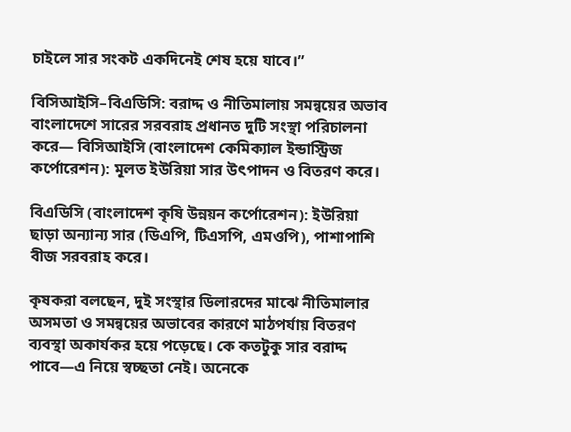চাইলে সার সংকট একদিনেই শেষ হয়ে যাবে।”

বিসিআইসি–বিএডিসি: বরাদ্দ ও নীতিমালায় সমন্বয়ের অভাব বাংলাদেশে সারের সরবরাহ প্রধানত দুটি সংস্থা পরিচালনা করে— বিসিআইসি (বাংলাদেশ কেমিক্যাল ইন্ডাস্ট্রিজ কর্পোরেশন): মূলত ইউরিয়া সার উৎপাদন ও বিতরণ করে।

বিএডিসি (বাংলাদেশ কৃষি উন্নয়ন কর্পোরেশন): ইউরিয়া ছাড়া অন্যান্য সার (ডিএপি, টিএসপি, এমওপি), পাশাপাশি বীজ সরবরাহ করে।

কৃষকরা বলছেন, দুই সংস্থার ডিলারদের মাঝে নীতিমালার অসমতা ও সমন্বয়ের অভাবের কারণে মাঠপর্যায় বিতরণ ব্যবস্থা অকার্যকর হয়ে পড়েছে। কে কতটুকু সার বরাদ্দ পাবে—এ নিয়ে স্বচ্ছতা নেই। অনেকে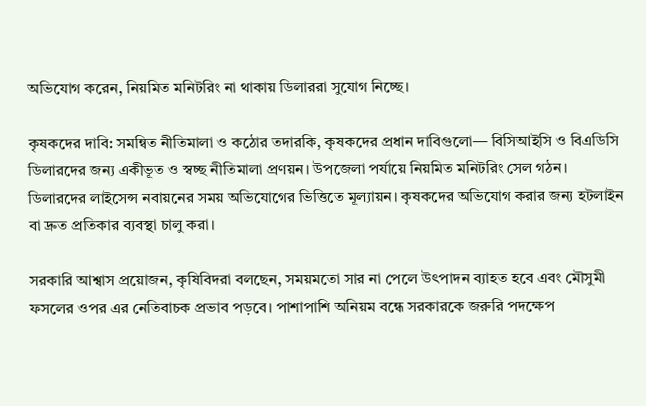অভিযোগ করেন, নিয়মিত মনিটরিং না থাকায় ডিলাররা সুযোগ নিচ্ছে।

কৃষকদের দাবি: সমন্বিত নীতিমালা ও কঠোর তদারকি, কৃষকদের প্রধান দাবিগুলো— বিসিআইসি ও বিএডিসি ডিলারদের জন্য একীভূত ও স্বচ্ছ নীতিমালা প্রণয়ন। উপজেলা পর্যায়ে নিয়মিত মনিটরিং সেল গঠন।
ডিলারদের লাইসেন্স নবায়নের সময় অভিযোগের ভিত্তিতে মূল্যায়ন। কৃষকদের অভিযোগ করার জন্য হটলাইন বা দ্রুত প্রতিকার ব্যবস্থা চালু করা।

সরকারি আশ্বাস প্রয়োজন, কৃষিবিদরা বলছেন, সময়মতো সার না পেলে উৎপাদন ব্যাহত হবে এবং মৌসুমী ফসলের ওপর এর নেতিবাচক প্রভাব পড়বে। পাশাপাশি অনিয়ম বন্ধে সরকারকে জরুরি পদক্ষেপ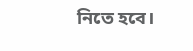নিতে হবে।